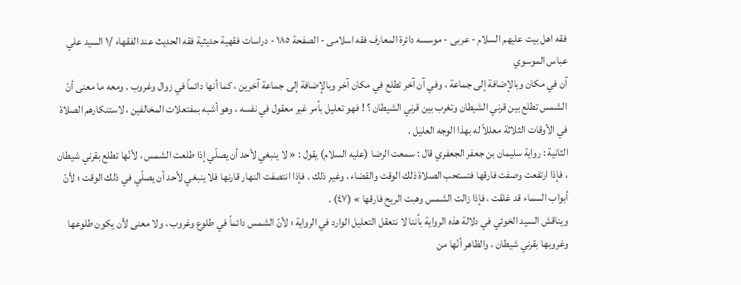فقه اهل بیت علیهم السلام - عربی - موسسه دائرة المعارف فقه اسلامی - الصفحة ١٨٥ - دراسات فقهية حديثية فقه الحديث عند الفقهاء /١ السيد علي عباس الموسوي
آن في مكان وبالإضافة إلى جماعة ، وفي آن آخر تطلع في مكان آخر وبالإضافة إلى جماعة آخرين ، كما أنها دائماً في زوال وغروب . ومعه ما معنى أنّ الشمس تطلع بين قرني الشيطان وتغرب بين قرني الشيطان ؟ ! فهو تعليل بأمر غير معقول في نفسه ، وهو أشبه بمفتعلات المخالفين ، لاستنكارهم الصلاة في الأوقات الثلاثة معللاً له بهذا الوجه العليل .
الثانية : رواية سليمان بن جعفر الجعفري قال : سمعت الرضا (عليه السلام) يقول : « لا ينبغي لأحد أن يصلّي إذا طلعت الشمس ، لأنّها تطلع بقرني شيطان ، فإذا ارتفعت وصفت فارقها فتستحب الصلاة ذلك الوقت والقضاء ، وغير ذلك . فإذا انتصفت النهار قارنها فلا ينبغي لأحد أن يصلّي في ذلك الوقت ؛ لأنّ أبواب السماء قد غلقت ، فإذا زالت الشمس وهبت الريح فارقها » (٤٧) .
ويناقش السيد الخوئي في دلالة هذه الرواية بأننا لا نتعقل التعليل الوارد في الرواية ؛ لأنّ الشمس دائماً في طلوع وغروب ، ولا معنى لأن يكون طلوعها وغروبها بقرني شيطان ، والظاهر أنّها من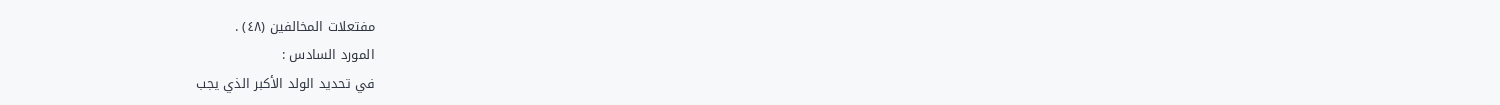مفتعلات المخالفين (٤٨) .
المورد السادس :
في تحديد الولد الأكبر الذي يجب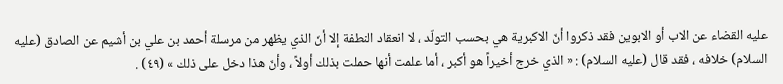عليه القضاء عن الاب أو الابوين فقد ذكروا أنّ الاكبرية هي بحسب التولّد ، لا انعقاد النطفة إلا أنّ الذي يظهر من مرسلة أحمد بن علي بن أشيم عن الصادق (عليه السلام) خلافه ، فقد قال (عليه السلام) : « الذي خرج أخيراً هو أكبر ، أما علمت أنها حملت بذلك أولاً ، وأنّ هذا دخل على ذلك » (٤٩) .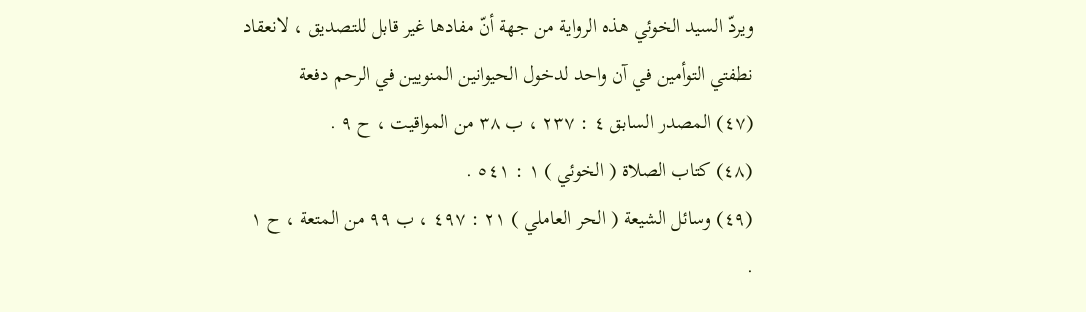ويردّ السيد الخوئي هذه الرواية من جهة أنّ مفادها غير قابل للتصديق ، لانعقاد نطفتي التوأمين في آن واحد لدخول الحيوانين المنويين في الرحم دفعة
(٤٧) المصدر السابق ٤ : ٢٣٧ ، ب ٣٨ من المواقيت ، ح ٩ .
(٤٨) كتاب الصلاة ( الخوئي ) ١ : ٥٤١ .
(٤٩) وسائل الشيعة ( الحر العاملي ) ٢١ : ٤٩٧ ، ب ٩٩ من المتعة ، ح ١ .